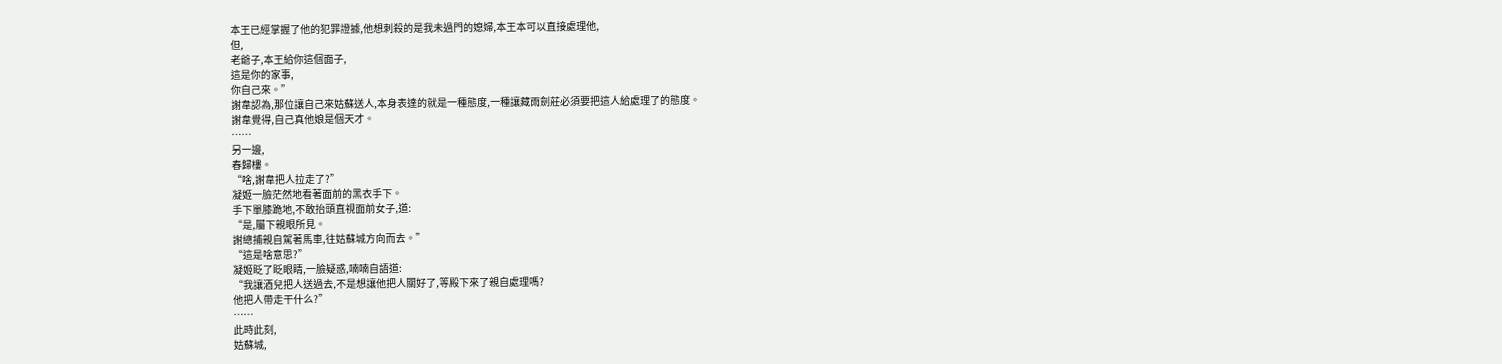本王已經掌握了他的犯罪證據,他想刺殺的是我未過門的媳婦,本王本可以直接處理他,
但,
老爺子,本王給你這個面子,
這是你的家事,
你自己來。”
謝韋認為,那位讓自己來姑蘇送人,本身表達的就是一種態度,一種讓藏雨劍莊必須要把這人給處理了的態度。
謝韋覺得,自己真他娘是個天才。
……
另一邊,
春歸樓。
“啥,謝韋把人拉走了?”
凝姬一臉茫然地看著面前的黑衣手下。
手下單膝跪地,不敢抬頭直視面前女子,道:
“是,屬下親眼所見。
謝總捕親自駕著馬車,往姑蘇城方向而去。”
“這是啥意思?”
凝姬眨了眨眼睛,一臉疑惑,喃喃自語道:
“我讓酒兒把人送過去,不是想讓他把人關好了,等殿下來了親自處理嗎?
他把人帶走干什么?”
……
此時此刻,
姑蘇城,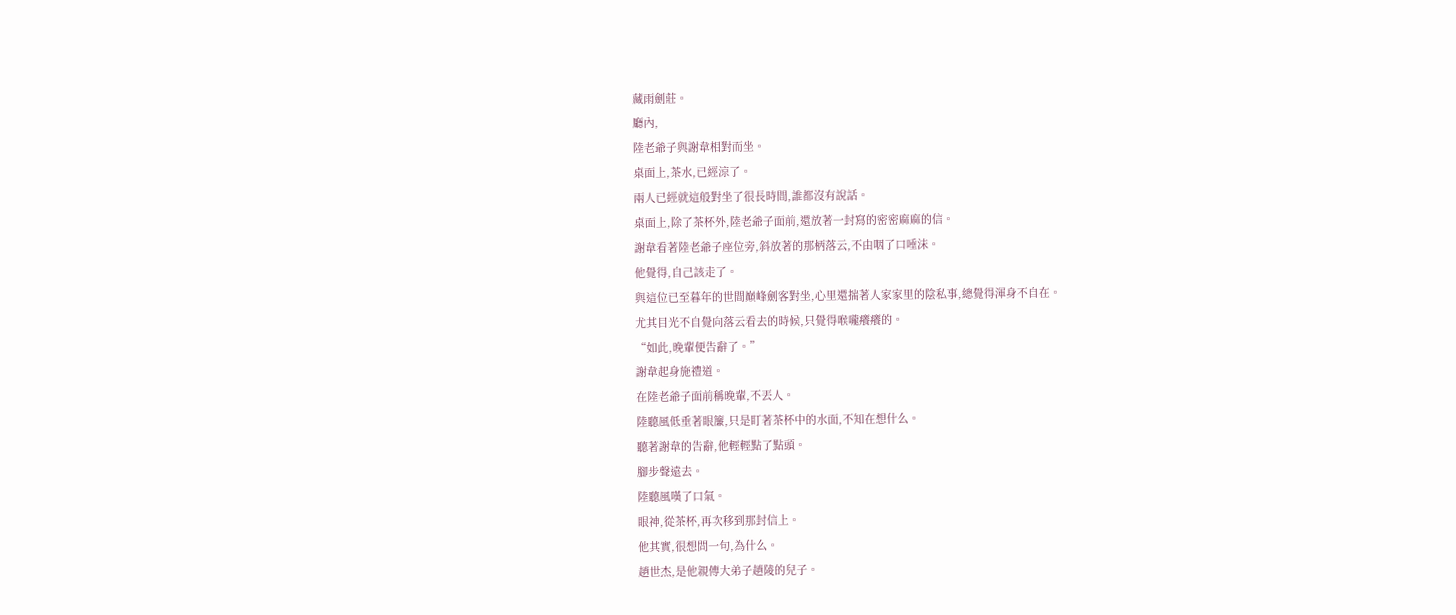藏雨劍莊。
廳內,
陸老爺子與謝韋相對而坐。
桌面上,茶水,已經涼了。
兩人已經就這般對坐了很長時間,誰都沒有說話。
桌面上,除了茶杯外,陸老爺子面前,還放著一封寫的密密麻麻的信。
謝韋看著陸老爺子座位旁,斜放著的那柄落云,不由咽了口唾沫。
他覺得,自己該走了。
與這位已至暮年的世間巔峰劍客對坐,心里還揣著人家家里的陰私事,總覺得渾身不自在。
尤其目光不自覺向落云看去的時候,只覺得喉嚨癢癢的。
“如此,晚輩便告辭了。”
謝韋起身施禮道。
在陸老爺子面前稱晚輩,不丟人。
陸聽風低垂著眼簾,只是盯著茶杯中的水面,不知在想什么。
聽著謝韋的告辭,他輕輕點了點頭。
腳步聲遠去。
陸聽風嘆了口氣。
眼神,從茶杯,再次移到那封信上。
他其實,很想問一句,為什么。
趙世杰,是他親傳大弟子趙陵的兒子。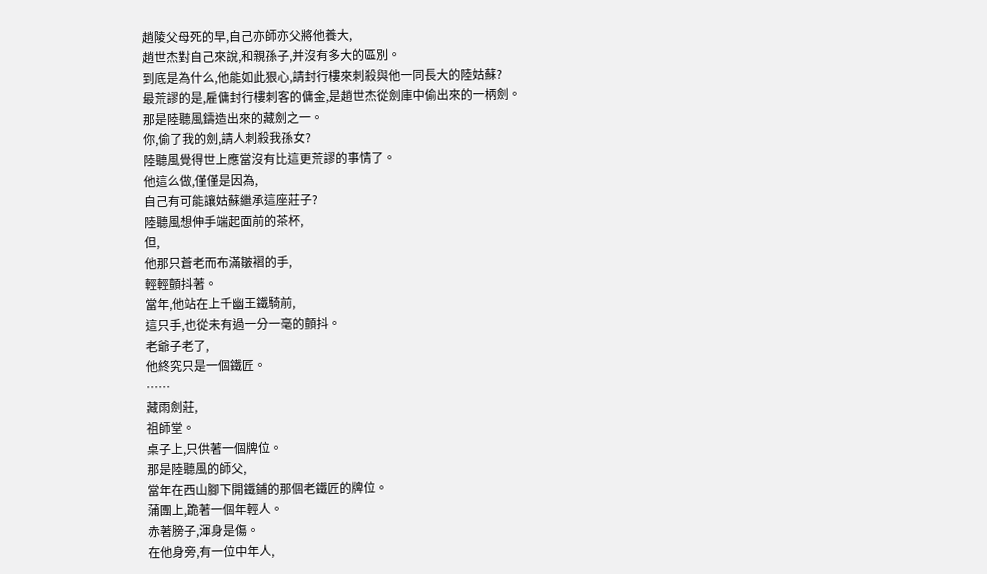趙陵父母死的早,自己亦師亦父將他養大,
趙世杰對自己來說,和親孫子,并沒有多大的區別。
到底是為什么,他能如此狠心,請封行樓來刺殺與他一同長大的陸姑蘇?
最荒謬的是,雇傭封行樓刺客的傭金,是趙世杰從劍庫中偷出來的一柄劍。
那是陸聽風鑄造出來的藏劍之一。
你,偷了我的劍,請人刺殺我孫女?
陸聽風覺得世上應當沒有比這更荒謬的事情了。
他這么做,僅僅是因為,
自己有可能讓姑蘇繼承這座莊子?
陸聽風想伸手端起面前的茶杯,
但,
他那只蒼老而布滿皺褶的手,
輕輕顫抖著。
當年,他站在上千幽王鐵騎前,
這只手,也從未有過一分一毫的顫抖。
老爺子老了,
他終究只是一個鐵匠。
……
藏雨劍莊,
祖師堂。
桌子上,只供著一個牌位。
那是陸聽風的師父,
當年在西山腳下開鐵鋪的那個老鐵匠的牌位。
蒲團上,跪著一個年輕人。
赤著膀子,渾身是傷。
在他身旁,有一位中年人,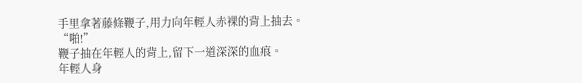手里拿著藤條鞭子,用力向年輕人赤裸的背上抽去。
“啪!”
鞭子抽在年輕人的背上,留下一道深深的血痕。
年輕人身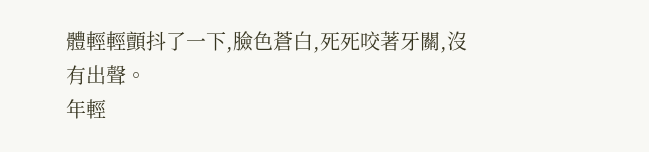體輕輕顫抖了一下,臉色蒼白,死死咬著牙關,沒有出聲。
年輕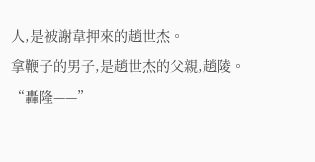人,是被謝韋押來的趙世杰。
拿鞭子的男子,是趙世杰的父親,趙陵。
“轟隆——”